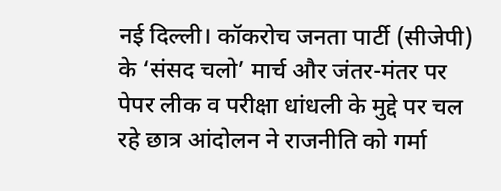नई दिल्ली। कॉकरोच जनता पार्टी (सीजेपी) के ‘संसद चलो’ मार्च और जंतर-मंतर पर पेपर लीक व परीक्षा धांधली के मुद्दे पर चल रहे छात्र आंदोलन ने राजनीति को गर्मा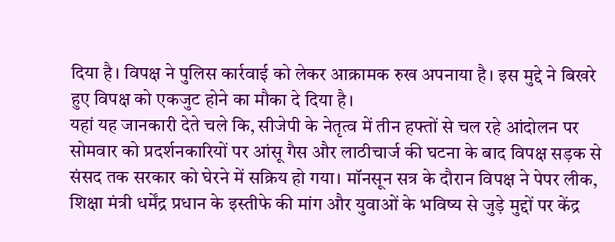दिया है। विपक्ष ने पुलिस कार्रवाई को लेकर आक्रामक रुख अपनाया है। इस मुद्दे ने बिखरे हुए विपक्ष को एकजुट होने का मौका दे दिया है।
यहां यह जानकारी देते चले कि, सीजेपी के नेतृत्व में तीन हफ्तों से चल रहे आंदोलन पर सोमवार को प्रदर्शनकारियों पर आंसू गैस और लाठीचार्ज की घटना के बाद विपक्ष सड़क से संसद तक सरकार को घेरने में सक्रिय हो गया। मॉनसून सत्र के दौरान विपक्ष ने पेपर लीक, शिक्षा मंत्री धर्मेंद्र प्रधान के इस्तीफे की मांग और युवाओं के भविष्य से जुड़े मुद्दों पर केंद्र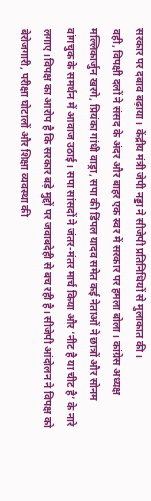सरकार पर दबाव बढ़ाया। केंद्रीय मंत्री जेपी नड्डा ने सीजेपी प्रतिनिधियों से मुलाकात की।
वही, विपक्षी दलों ने संसद के अंदर और बाहर एक स्वर में सरकार पर हमला बोला। कांग्रेस अध्यक्ष मल्लिकार्जुन खरगे, प्रियंका गांधी वाड्रा, सपा की डिंपल यादव समेत कई नेताओं ने छात्रों और सोनम वांगचुक के समर्थन में आवाज उठाई। सपा सांसदों ने जंतर-मंतर मार्च किया और ‘नीट है या चीट है’ के नारे लगाए।विपक्ष का आरोप है कि सरकार बड़े मुद्दों पर जवाबदेही से बच रही है। सीजेपी आंदोलन ने विपक्ष को बेरोजगारी, परीक्षा घोटालों और शिक्षा व्यवस्था की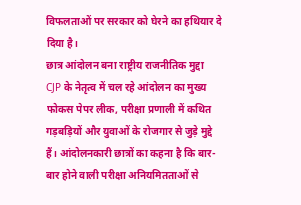विफलताओं पर सरकार को घेरने का हथियार दे दिया है।
छात्र आंदोलन बना राष्ट्रीय राजनीतिक मुद्दा
CJP के नेतृत्व में चल रहे आंदोलन का मुख्य फोकस पेपर लीक, परीक्षा प्रणाली में कथित गड़बड़ियों और युवाओं के रोजगार से जुड़े मुद्दे हैं। आंदोलनकारी छात्रों का कहना है कि बार-बार होने वाली परीक्षा अनियमितताओं से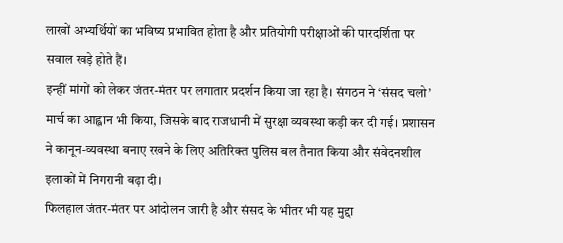लाखों अभ्यर्थियों का भविष्य प्रभावित होता है और प्रतियोगी परीक्षाओं की पारदर्शिता पर सवाल खड़े होते हैं।
इन्हीं मांगों को लेकर जंतर-मंतर पर लगातार प्रदर्शन किया जा रहा है। संगठन ने ‘संसद चलो’ मार्च का आह्वान भी किया, जिसके बाद राजधानी में सुरक्षा व्यवस्था कड़ी कर दी गई। प्रशासन ने कानून-व्यवस्था बनाए रखने के लिए अतिरिक्त पुलिस बल तैनात किया और संवेदनशील इलाकों में निगरानी बढ़ा दी।
फिलहाल जंतर-मंतर पर आंदोलन जारी है और संसद के भीतर भी यह मुद्दा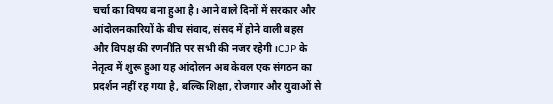चर्चा का विषय बना हुआ है। आने वाले दिनों में सरकार और आंदोलनकारियों के बीच संवाद, संसद में होने वाली बहस और विपक्ष की रणनीति पर सभी की नजर रहेगी।CJP के नेतृत्व में शुरू हुआ यह आंदोलन अब केवल एक संगठन का प्रदर्शन नहीं रह गया है, बल्कि शिक्षा, रोजगार और युवाओं से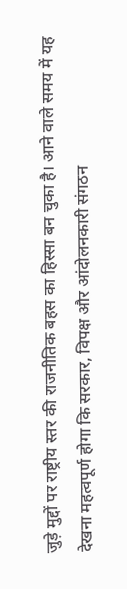जुड़े मुद्दों पर राष्ट्रीय स्तर की राजनीतिक बहस का हिस्सा बन चुका है। आने वाले समय में यह देखना महत्वपूर्ण होगा कि सरकार, विपक्ष और आंदोलनकारी संगठन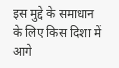इस मुद्दे के समाधान के लिए किस दिशा में आगे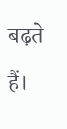बढ़ते हैं।